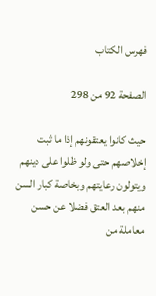فهرس الكتاب

الصفحة 92 من 298

حيث كانوا يعتقونهم إذا ما ثبت إخلاصهم حتى ولو ظلوا على دينهم ويتولون رعايتهم وبخاصة كبار السن منهم بعد العتق فضلا عن حسن معاملة من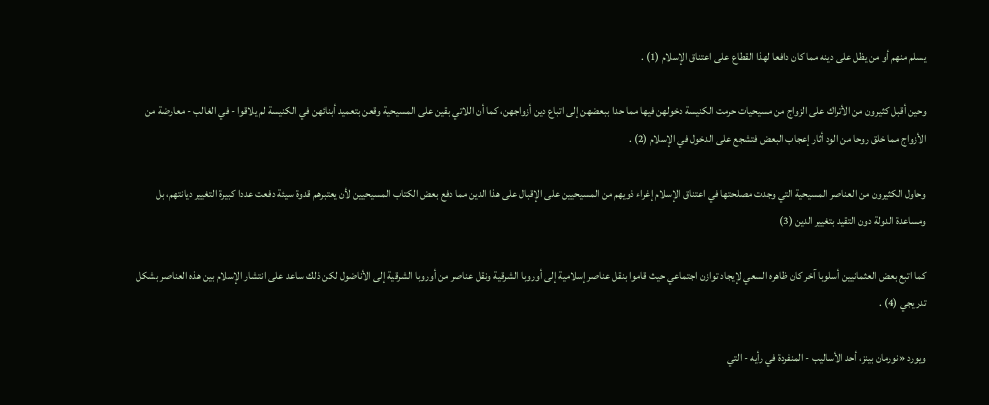يسلم منهم أو من يظل على دينه مما كان دافعا لهذا القطاع على اعتناق الإسلام (1) .

وحين أقبل كثيرون من الأتراك على الزواج من مسيحيات حرمت الكنيسة دخولهن فيها مما حدا ببعضهن إلى اتباع دين أزواجهن، كما أن اللاتي بقين على المسيحية وقعن بتعميد أبنائهن في الكنيسة لم يلاقوا - في الغالب - معارضة من الأزواج مما خلق روحا من الود أثار إعجاب البعض فتشجع على الدخول في الإسلام (2) .

وحاول الكثيرون من العناصر المسيحية التي وجدت مصلحتها في اعتناق الإسلام إغراء ذويهم من المسيحيين على الإقبال على هذا الدين مما دفع بعض الكتاب المسيحيين لأن يعتبرهم قدوة سيئة دفعت عددا كبيرة التغيير ديانتهم، بل ومساعدة الدولة دون التقيد بتغيير الدين (3)

كما اتبع بعض العثمانيين أسلوبا آخر كان ظاهره السعي لإيجاد توازن اجتماعي حيث قاموا بنقل عناصر إسلامية إلى أوروبا الشرقية ونقل عناصر من أوروبا الشرقية إلى الأناضول لكن ذلك ساعد على انتشار الإسلام بين هذه العناصر بشكل تدريجي (4) .

ويورد «نورمان بينز، أحد الأساليب - المنفردة في رأيه - التي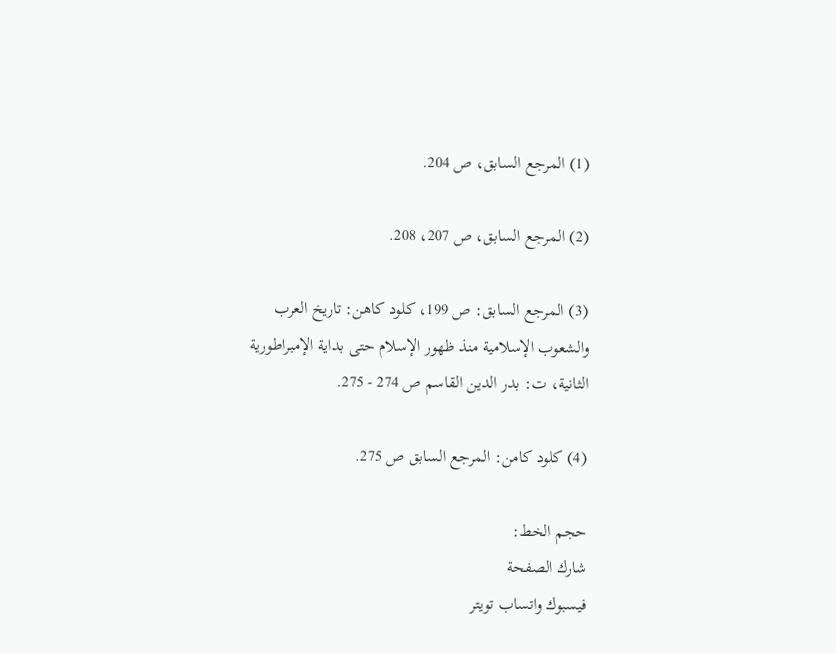(1) المرجع السابق، ص 204.

(2) المرجع السابق، ص 207، 208.

(3) المرجع السابق: ص 199، کلود کاهن: تاريخ العرب والشعوب الإسلامية منذ ظهور الإسلام حتى بداية الإمبراطورية الثانية، ت: بدر الدين القاسم ص 274 - 275.

(4) كلود کامن: المرجع السابق ص 275.

حجم الخط:
شارك الصفحة
فيسبوك واتساب تويتر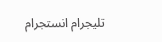تليجرام انستجرام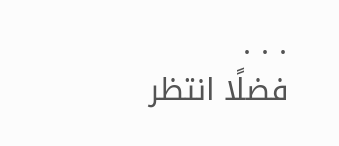. . .
فضلًا انتظر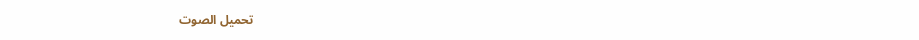تحميل الصوت